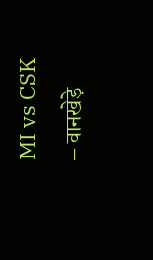MI vs CSK – वानखेड़े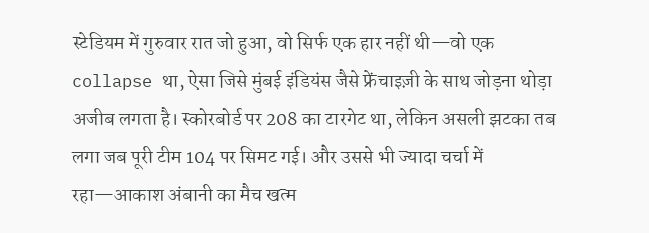स्टेडियम में गुरुवार रात जो हुआ, वो सिर्फ एक हार नहीं थी—वो एक collapse था, ऐसा जिसे मुंबई इंडियंस जैसे फ्रेंचाइज़ी के साथ जोड़ना थोड़ा अजीब लगता है। स्कोरबोर्ड पर 208 का टारगेट था, लेकिन असली झटका तब लगा जब पूरी टीम 104 पर सिमट गई। और उससे भी ज्यादा चर्चा में रहा—आकाश अंबानी का मैच खत्म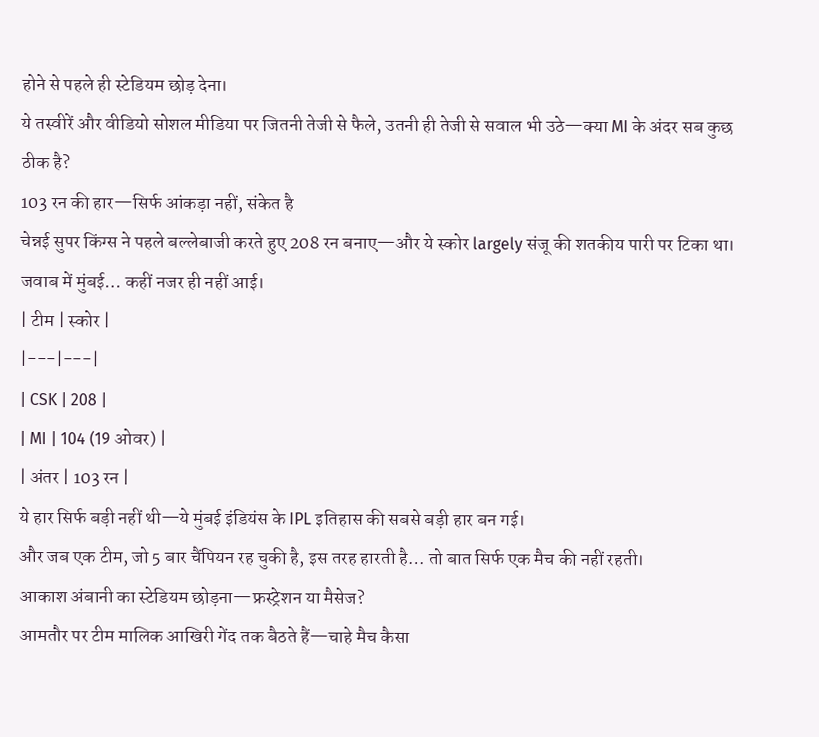होने से पहले ही स्टेडियम छोड़ देना।
ये तस्वीरें और वीडियो सोशल मीडिया पर जितनी तेजी से फैले, उतनी ही तेजी से सवाल भी उठे—क्या MI के अंदर सब कुछ ठीक है?
103 रन की हार—सिर्फ आंकड़ा नहीं, संकेत है
चेन्नई सुपर किंग्स ने पहले बल्लेबाजी करते हुए 208 रन बनाए—और ये स्कोर largely संजू की शतकीय पारी पर टिका था। जवाब में मुंबई… कहीं नजर ही नहीं आई।
| टीम | स्कोर |
|---|---|
| CSK | 208 |
| MI | 104 (19 ओवर) |
| अंतर | 103 रन |
ये हार सिर्फ बड़ी नहीं थी—ये मुंबई इंडियंस के IPL इतिहास की सबसे बड़ी हार बन गई।
और जब एक टीम, जो 5 बार चैंपियन रह चुकी है, इस तरह हारती है… तो बात सिर्फ एक मैच की नहीं रहती।
आकाश अंबानी का स्टेडियम छोड़ना—फ्रस्ट्रेशन या मैसेज?
आमतौर पर टीम मालिक आखिरी गेंद तक बैठते हैं—चाहे मैच कैसा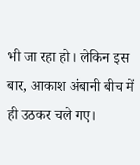भी जा रहा हो। लेकिन इस बार, आकाश अंबानी बीच में ही उठकर चले गए।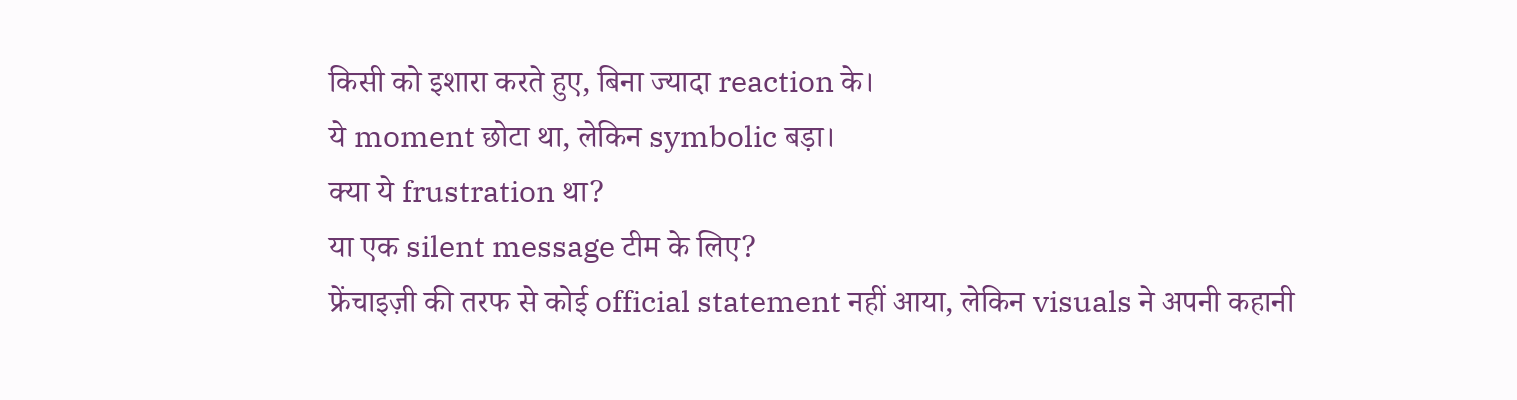किसी को इशारा करते हुए, बिना ज्यादा reaction के।
ये moment छोटा था, लेकिन symbolic बड़ा।
क्या ये frustration था?
या एक silent message टीम के लिए?
फ्रेंचाइज़ी की तरफ से कोई official statement नहीं आया, लेकिन visuals ने अपनी कहानी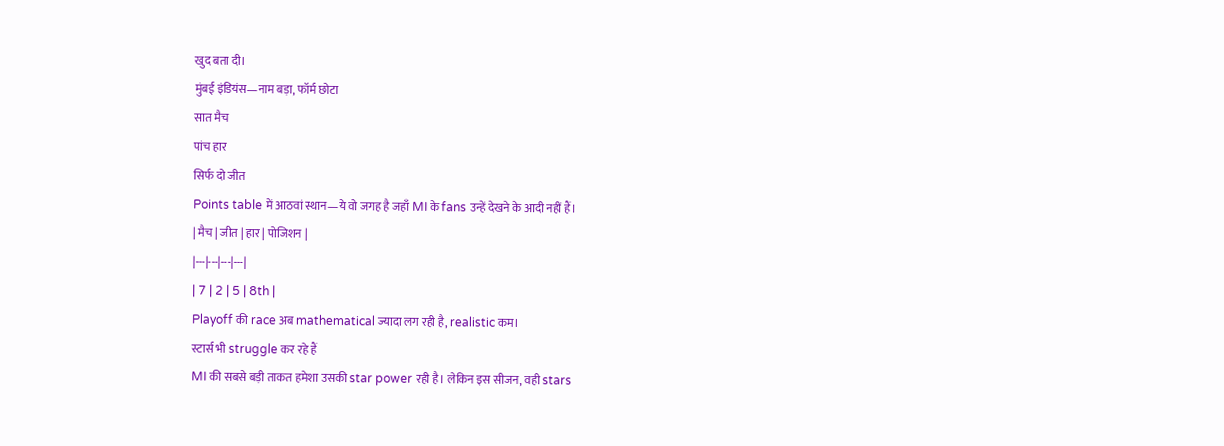खुद बता दी।
मुंबई इंडियंस—नाम बड़ा, फॉर्म छोटा
सात मैच
पांच हार
सिर्फ दो जीत
Points table में आठवां स्थान—ये वो जगह है जहाँ MI के fans उन्हें देखने के आदी नहीं हैं।
| मैच | जीत | हार | पोजिशन |
|---|---|---|---|
| 7 | 2 | 5 | 8th |
Playoff की race अब mathematical ज्यादा लग रही है, realistic कम।
स्टार्स भी struggle कर रहे हैं
MI की सबसे बड़ी ताकत हमेशा उसकी star power रही है। लेकिन इस सीजन, वही stars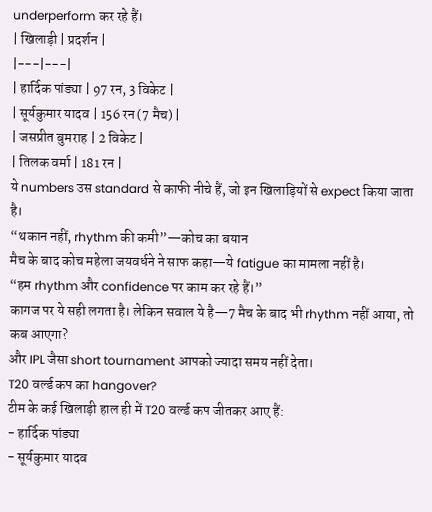underperform कर रहे हैं।
| खिलाड़ी | प्रदर्शन |
|---|---|
| हार्दिक पांड्या | 97 रन, 3 विकेट |
| सूर्यकुमार यादव | 156 रन (7 मैच) |
| जसप्रीत बुमराह | 2 विकेट |
| तिलक वर्मा | 181 रन |
ये numbers उस standard से काफी नीचे हैं, जो इन खिलाड़ियों से expect किया जाता है।
“थकान नहीं, rhythm की कमी”—कोच का बयान
मैच के बाद कोच महेला जयवर्धने ने साफ कहा—ये fatigue का मामला नहीं है।
“हम rhythm और confidence पर काम कर रहे हैं।”
कागज पर ये सही लगता है। लेकिन सवाल ये है—7 मैच के बाद भी rhythm नहीं आया, तो कब आएगा?
और IPL जैसा short tournament आपको ज्यादा समय नहीं देता।
T20 वर्ल्ड कप का hangover?
टीम के कई खिलाड़ी हाल ही में T20 वर्ल्ड कप जीतकर आए हैं:
- हार्दिक पांड्या
- सूर्यकुमार यादव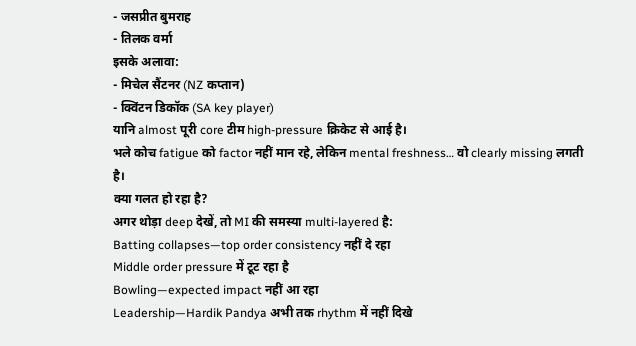- जसप्रीत बुमराह
- तिलक वर्मा
इसके अलावा:
- मिचेल सैंटनर (NZ कप्तान)
- क्विंटन डिकॉक (SA key player)
यानि almost पूरी core टीम high-pressure क्रिकेट से आई है।
भले कोच fatigue को factor नहीं मान रहे, लेकिन mental freshness… वो clearly missing लगती है।
क्या गलत हो रहा है?
अगर थोड़ा deep देखें, तो MI की समस्या multi-layered है:
Batting collapses—top order consistency नहीं दे रहा
Middle order pressure में टूट रहा है
Bowling—expected impact नहीं आ रहा
Leadership—Hardik Pandya अभी तक rhythm में नहीं दिखे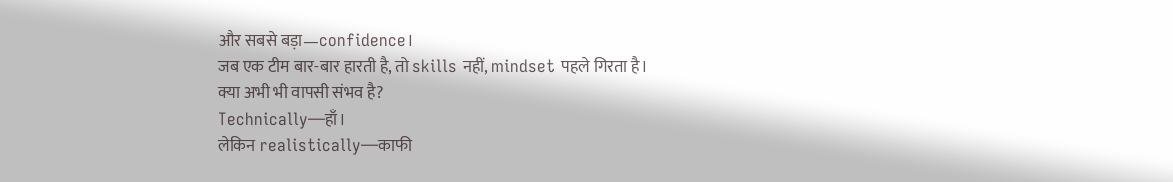और सबसे बड़ा—confidence।
जब एक टीम बार-बार हारती है, तो skills नहीं, mindset पहले गिरता है।
क्या अभी भी वापसी संभव है?
Technically—हाँ।
लेकिन realistically—काफी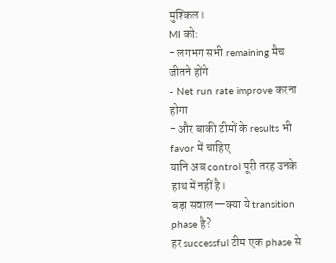मुश्किल।
MI को:
- लगभग सभी remaining मैच जीतने होंगे
- Net run rate improve करना होगा
- और बाकी टीमों के results भी favor में चाहिए
यानि अब control पूरी तरह उनके हाथ में नहीं है।
बड़ा सवाल—क्या ये transition phase है?
हर successful टीम एक phase से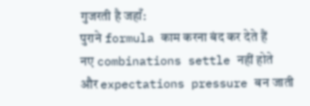गुजरती है जहाँ:
पुराने formula काम करना बंद कर देते हैं
नए combinations settle नहीं होते
और expectations pressure बन जाती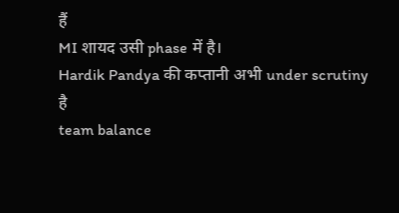हैं
MI शायद उसी phase में है।
Hardik Pandya की कप्तानी अभी under scrutiny है
team balance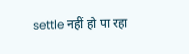settle नहीं हो पा रहा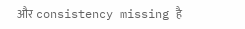और consistency missing है